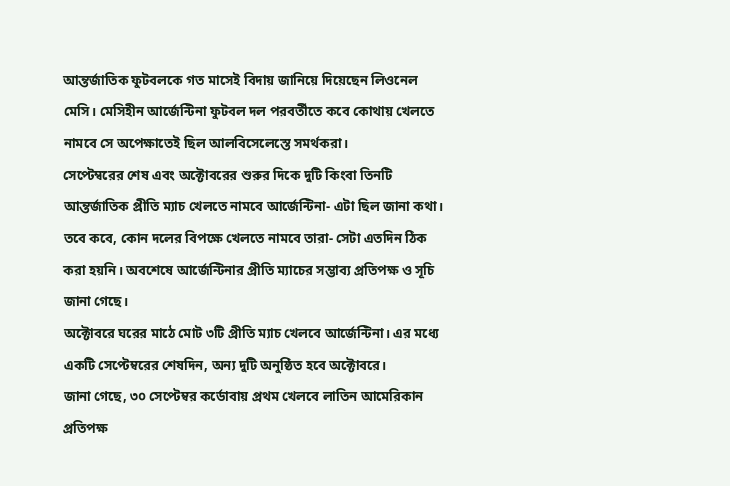আন্তর্জাতিক ফুটবলকে গত মাসেই বিদায় জানিয়ে দিয়েছেন লিওনেল মেসি। মেসিহীন আর্জেন্টিনা ফুটবল দল পরবর্তীতে কবে কোথায় খেলতে নামবে সে অপেক্ষাতেই ছিল আলবিসেলেস্তে সমর্থকরা।
সেপ্টেম্বরের শেষ এবং অক্টোবরের শুরুর দিকে দুটি কিংবা তিনটি আন্তর্জাতিক প্রীতি ম্যাচ খেলতে নামবে আর্জেন্টিনা- এটা ছিল জানা কথা। তবে কবে, কোন দলের বিপক্ষে খেলতে নামবে তারা- সেটা এতদিন ঠিক করা হয়নি। অবশেষে আর্জেন্টিনার প্রীতি ম্যাচের সম্ভাব্য প্রতিপক্ষ ও সূচি জানা গেছে।
অক্টোবরে ঘরের মাঠে মোট ৩টি প্রীতি ম্যাচ খেলবে আর্জেন্টিনা। এর মধ্যে একটি সেপ্টেম্বরের শেষদিন, অন্য দুটি অনুষ্ঠিত হবে অক্টোবরে।
জানা গেছে, ৩০ সেপ্টেম্বর কর্ডোবায় প্রথম খেলবে লাতিন আমেরিকান প্রতিপক্ষ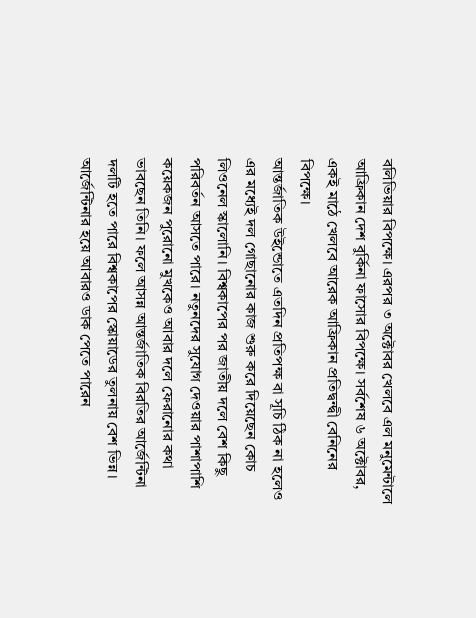বলিভিয়ার বিপক্ষে। এরপর ৩ অক্টোবর খেলবে এল মনুমেন্টালে আফ্রিকান দেশ বুর্কিনা ফাসোর বিপক্ষে। সর্বশেষ ৬ অক্টোবর, একই মাঠে খেলবে আরেক আফ্রিকান প্রতিদ্বন্দ্বী বেনিনের বিপক্ষে।
আন্তর্জাতিক উইন্ডোতে এতদিন প্রতিপক্ষ বা সূচি ঠিক না হলেও এর মধ্যেই দল গোছানোর কাজ শুরু করে দিয়েছেন কোচ লিওনেল স্কালোনি। বিশ্বকাপের পর জাতীয় দলে বেশ কিছু পরিবর্তন আসতে পারে। নতুনদের সুযোগ দেওয়ার পাশাপাশি কয়েকজন পুরোনো মুখকেও আবার দলে ফেরানোর কথা ভাবছেন তিনি। ফলে আসন্ন আন্তর্জাতিক বিরতির আর্জেন্টিনা দলটি হতে পারে বিশ্বকাপের স্কোয়াডের তুলনায় বেশ ভিন্ন।
আর্জেন্টিনার হয়ে আবারও ডাক পেতে পারেন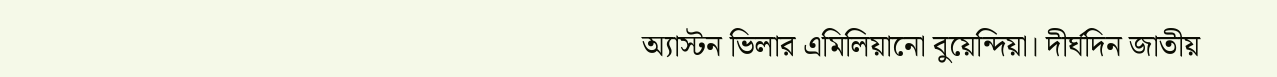অ্যাস্টন ভিলার এমিলিয়ানো বুয়েন্দিয়া। দীর্ঘদিন জাতীয়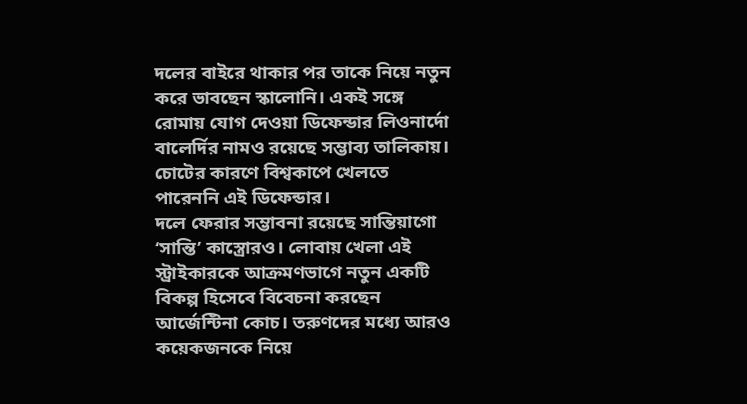দলের বাইরে থাকার পর তাকে নিয়ে নতুন করে ভাবছেন স্কালোনি। একই সঙ্গে রোমায় যোগ দেওয়া ডিফেন্ডার লিওনার্দো বালের্দির নামও রয়েছে সম্ভাব্য তালিকায়। চোটের কারণে বিশ্বকাপে খেলতে পারেননি এই ডিফেন্ডার।
দলে ফেরার সম্ভাবনা রয়েছে সান্তিয়াগো ‘সান্তি’ কাস্ত্রোরও। লোবায় খেলা এই স্ট্রাইকারকে আক্রমণভাগে নতুন একটি বিকল্প হিসেবে বিবেচনা করছেন আর্জেন্টিনা কোচ। তরুণদের মধ্যে আরও কয়েকজনকে নিয়ে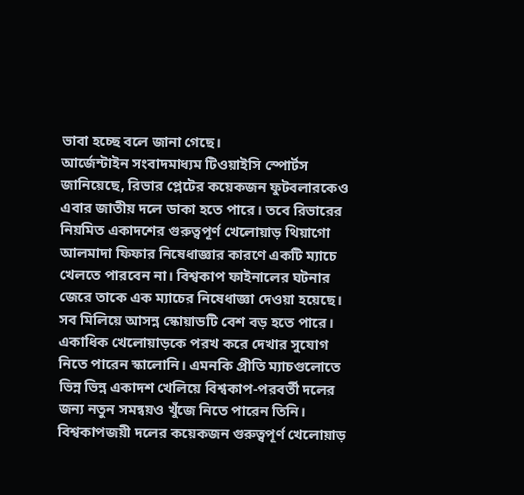ভাবা হচ্ছে বলে জানা গেছে।
আর্জেন্টাইন সংবাদমাধ্যম টিওয়াইসি স্পোর্টস জানিয়েছে, রিভার প্লেটের কয়েকজন ফুটবলারকেও এবার জাতীয় দলে ডাকা হতে পারে। তবে রিভারের নিয়মিত একাদশের গুরুত্বপূর্ণ খেলোয়াড় থিয়াগো আলমাদা ফিফার নিষেধাজ্ঞার কারণে একটি ম্যাচে খেলতে পারবেন না। বিশ্বকাপ ফাইনালের ঘটনার জেরে তাকে এক ম্যাচের নিষেধাজ্ঞা দেওয়া হয়েছে।
সব মিলিয়ে আসন্ন স্কোয়াডটি বেশ বড় হতে পারে। একাধিক খেলোয়াড়কে পরখ করে দেখার সুযোগ নিতে পারেন স্কালোনি। এমনকি প্রীতি ম্যাচগুলোতে ভিন্ন ভিন্ন একাদশ খেলিয়ে বিশ্বকাপ-পরবর্তী দলের জন্য নতুন সমন্বয়ও খুঁজে নিতে পারেন তিনি।
বিশ্বকাপজয়ী দলের কয়েকজন গুরুত্বপূর্ণ খেলোয়াড়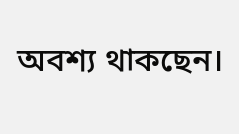অবশ্য থাকছেন।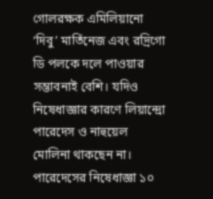গোলরক্ষক এমিলিয়ানো ‘দিবু’ মার্তিনেজ এবং রদ্রিগো ডি পলকে দলে পাওয়ার সম্ভাবনাই বেশি। যদিও নিষেধাজ্ঞার কারণে লিয়ান্দ্রো পারেদেস ও নাহুয়েল মোলিনা থাকছেন না। পারেদেসের নিষেধাজ্ঞা ১০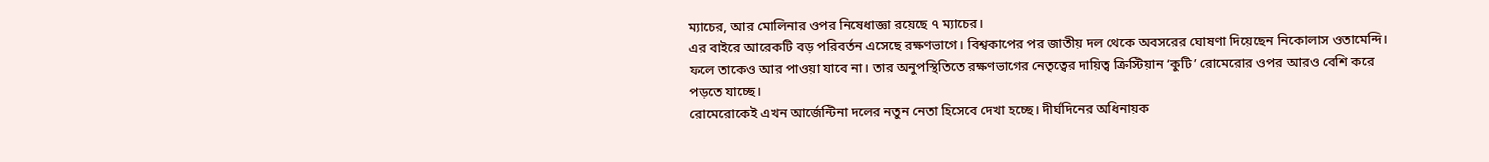ম্যাচের, আর মোলিনার ওপর নিষেধাজ্ঞা রয়েছে ৭ ম্যাচের।
এর বাইরে আরেকটি বড় পরিবর্তন এসেছে রক্ষণভাগে। বিশ্বকাপের পর জাতীয় দল থেকে অবসরের ঘোষণা দিয়েছেন নিকোলাস ওতামেন্দি। ফলে তাকেও আর পাওয়া যাবে না। তার অনুপস্থিতিতে রক্ষণভাগের নেতৃত্বের দায়িত্ব ক্রিস্টিয়ান ‘কুটি’ রোমেরোর ওপর আরও বেশি করে পড়তে যাচ্ছে।
রোমেরোকেই এখন আর্জেন্টিনা দলের নতুন নেতা হিসেবে দেখা হচ্ছে। দীর্ঘদিনের অধিনায়ক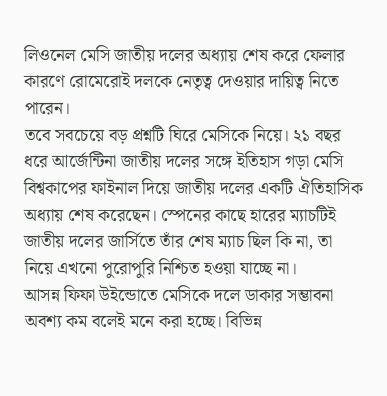লিওনেল মেসি জাতীয় দলের অধ্যায় শেষ করে ফেলার কারণে রোমেরোই দলকে নেতৃত্ব দেওয়ার দায়িত্ব নিতে পারেন।
তবে সবচেয়ে বড় প্রশ্নটি ঘিরে মেসিকে নিয়ে। ২১ বছর ধরে আর্জেন্টিনা জাতীয় দলের সঙ্গে ইতিহাস গড়া মেসি বিশ্বকাপের ফাইনাল দিয়ে জাতীয় দলের একটি ঐতিহাসিক অধ্যায় শেষ করেছেন। স্পেনের কাছে হারের ম্যাচটিই জাতীয় দলের জার্সিতে তাঁর শেষ ম্যাচ ছিল কি না, তা নিয়ে এখনো পুরোপুরি নিশ্চিত হওয়া যাচ্ছে না।
আসন্ন ফিফা উইন্ডোতে মেসিকে দলে ডাকার সম্ভাবনা অবশ্য কম বলেই মনে করা হচ্ছে। বিভিন্ন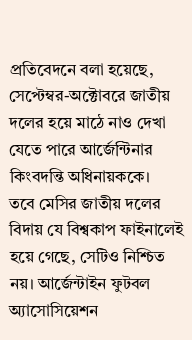প্রতিবেদনে বলা হয়েছে, সেপ্টেম্বর-অক্টোবরে জাতীয় দলের হয়ে মাঠে নাও দেখা যেতে পারে আর্জেন্টিনার কিংবদন্তি অধিনায়ককে।
তবে মেসির জাতীয় দলের বিদায় যে বিশ্বকাপ ফাইনালেই হয়ে গেছে, সেটিও নিশ্চিত নয়। আর্জেন্টাইন ফুটবল অ্যাসোসিয়েশন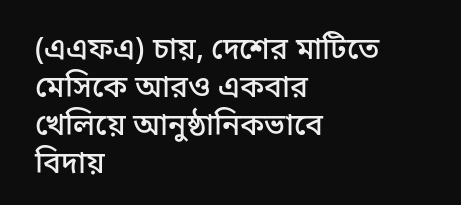(এএফএ) চায়, দেশের মাটিতে মেসিকে আরও একবার খেলিয়ে আনুষ্ঠানিকভাবে বিদায়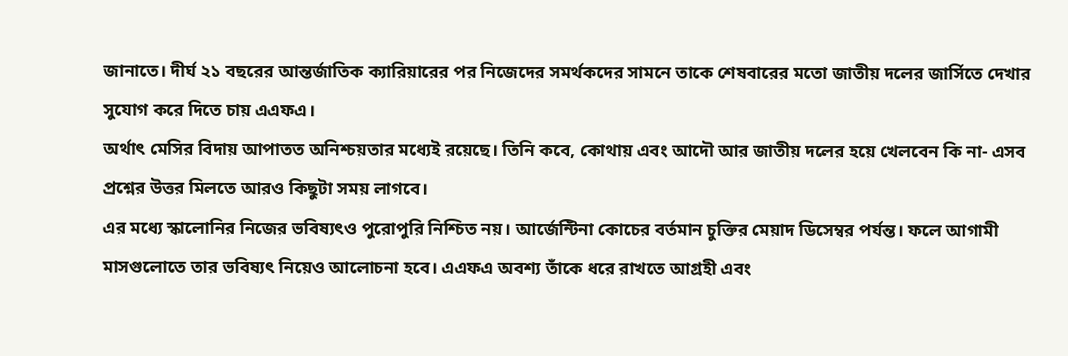জানাতে। দীর্ঘ ২১ বছরের আন্তর্জাতিক ক্যারিয়ারের পর নিজেদের সমর্থকদের সামনে তাকে শেষবারের মতো জাতীয় দলের জার্সিতে দেখার সুযোগ করে দিতে চায় এএফএ।
অর্থাৎ মেসির বিদায় আপাতত অনিশ্চয়তার মধ্যেই রয়েছে। তিনি কবে, কোথায় এবং আদৌ আর জাতীয় দলের হয়ে খেলবেন কি না- এসব প্রশ্নের উত্তর মিলতে আরও কিছুটা সময় লাগবে।
এর মধ্যে স্কালোনির নিজের ভবিষ্যৎও পুরোপুরি নিশ্চিত নয়। আর্জেন্টিনা কোচের বর্তমান চুক্তির মেয়াদ ডিসেম্বর পর্যন্ত। ফলে আগামী মাসগুলোতে তার ভবিষ্যৎ নিয়েও আলোচনা হবে। এএফএ অবশ্য তাঁকে ধরে রাখতে আগ্রহী এবং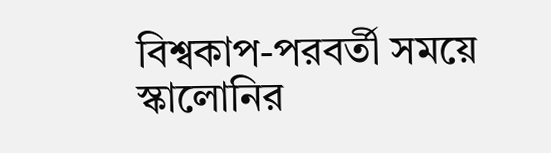বিশ্বকাপ-পরবর্তী সময়ে স্কালোনির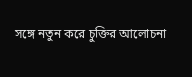সঙ্গে নতুন করে চুক্তির আলোচনা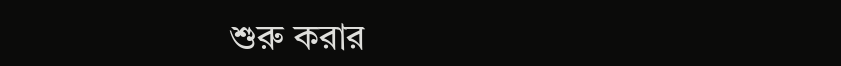শুরু করার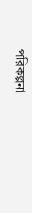পরিকল্পনা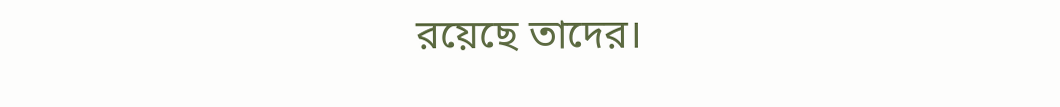রয়েছে তাদের।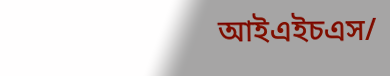আইএইচএস/